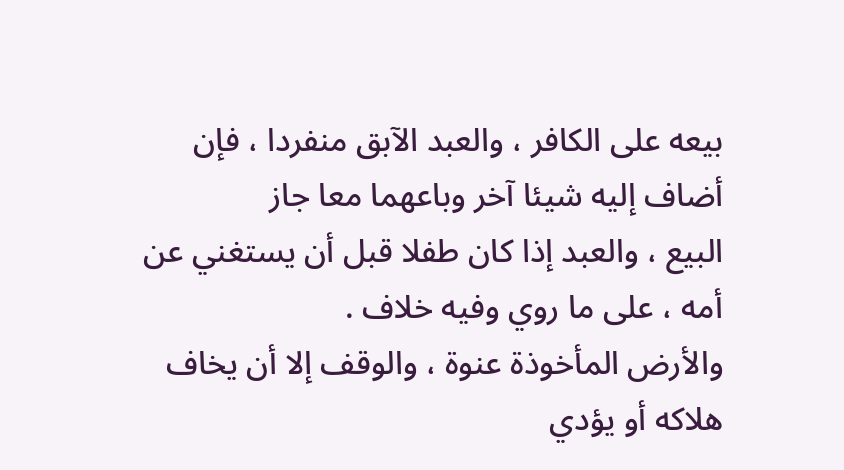بيعه على الكافر ، والعبد الآبق منفردا ، فإن أضاف إليه شيئا آخر وباعهما معا جاز
البيع ، والعبد إذا كان طفلا قبل أن يستغني عن أمه ، على ما روي وفيه خلاف .
والأرض المأخوذة عنوة ، والوقف إلا أن يخاف هلاكه أو يؤدي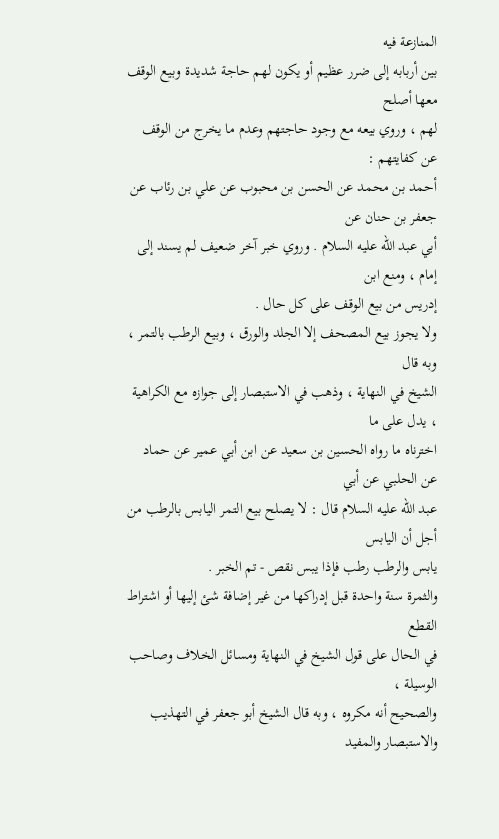المنازعة فيه
بين أربابه إلى ضرر عظيم أو يكون لهم حاجة شديدة وبيع الوقف معها أصلح
لهم ، وروي بيعه مع وجود حاجتهم وعدم ما يخرج من الوقف عن كفايتهم :
أحمد بن محمد عن الحسن بن محبوب عن علي بن رئاب عن جعفر بن حنان عن
أبي عبد الله عليه السلام . وروي خبر آخر ضعيف لم يسند إلى إمام ، ومنع ابن
إدريس من بيع الوقف على كل حال .
ولا يجوز بيع المصحف إلا الجلد والورق ، وبيع الرطب بالتمر ، وبه قال
الشيخ في النهاية ، وذهب في الاستبصار إلى جوازه مع الكراهية ، يدل على ما
اخترناه ما رواه الحسين بن سعيد عن ابن أبي عمير عن حماد عن الحلبي عن أبي
عبد الله عليه السلام قال : لا يصلح بيع التمر اليابس بالرطب من أجل أن اليابس
يابس والرطب رطب فإذا يبس نقص - تم الخبر .
والثمرة سنة واحدة قبل إدراكها من غير إضافة شئ إليها أو اشتراط القطع
في الحال على قول الشيخ في النهاية ومسائل الخلاف وصاحب الوسيلة ،
والصحيح أنه مكروه ، وبه قال الشيخ أبو جعفر في التهذيب والاستبصار والمفيد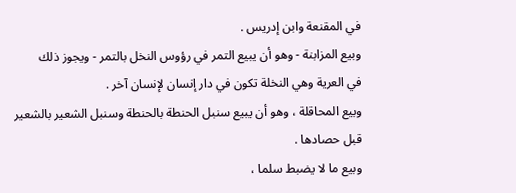في المقنعة وابن إدريس .
وبيع المزابنة - وهو أن يبيع التمر في رؤوس النخل بالتمر - ويجوز ذلك
في العرية وهي النخلة تكون في دار إنسان لإنسان آخر .
وبيع المحاقلة ، وهو أن يبيع سنبل الحنطة بالحنطة وسنبل الشعير بالشعير
قبل حصادها .
وبيع ما لا يضبط سلما ،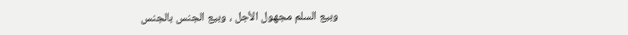وبيع السلم مجهول الأجل ، وبيع الجنس بالجنس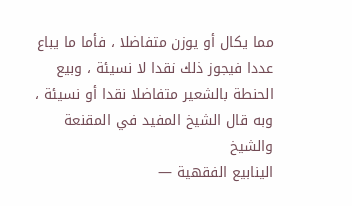مما يكال أو يوزن متفاضلا ، فأما ما يباع عددا فيجوز ذلك نقدا لا نسيئة ، وبيع
الحنطة بالشعير متفاضلا نقدا أو نسيئة ، وبه قال الشيخ المفيد في المقنعة والشيخ
الينابيع الفقهية —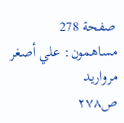صفحة 278
مساهمون: علي أصغر مرواريد
ص٢٧٨